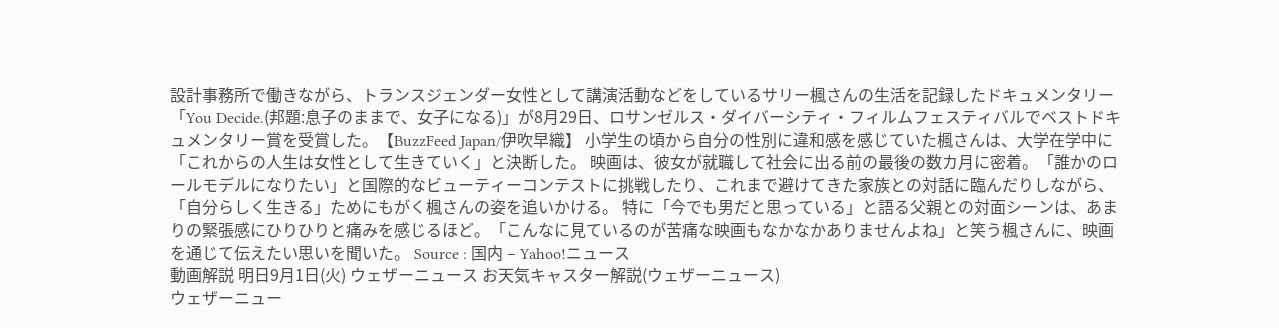設計事務所で働きながら、トランスジェンダー女性として講演活動などをしているサリー楓さんの生活を記録したドキュメンタリー「You Decide.(邦題:息子のままで、女子になる)」が8月29日、ロサンゼルス・ダイバーシティ・フィルムフェスティバルでベストドキュメンタリー賞を受賞した。【BuzzFeed Japan/伊吹早織】 小学生の頃から自分の性別に違和感を感じていた楓さんは、大学在学中に「これからの人生は女性として生きていく」と決断した。 映画は、彼女が就職して社会に出る前の最後の数カ月に密着。「誰かのロールモデルになりたい」と国際的なビューティーコンテストに挑戦したり、これまで避けてきた家族との対話に臨んだりしながら、「自分らしく生きる」ためにもがく楓さんの姿を追いかける。 特に「今でも男だと思っている」と語る父親との対面シーンは、あまりの緊張感にひりひりと痛みを感じるほど。「こんなに見ているのが苦痛な映画もなかなかありませんよね」と笑う楓さんに、映画を通じて伝えたい思いを聞いた。 Source : 国内 – Yahoo!ニュース
動画解説 明日9月1日(火) ウェザーニュース お天気キャスター解説(ウェザーニュース)
ウェザーニュー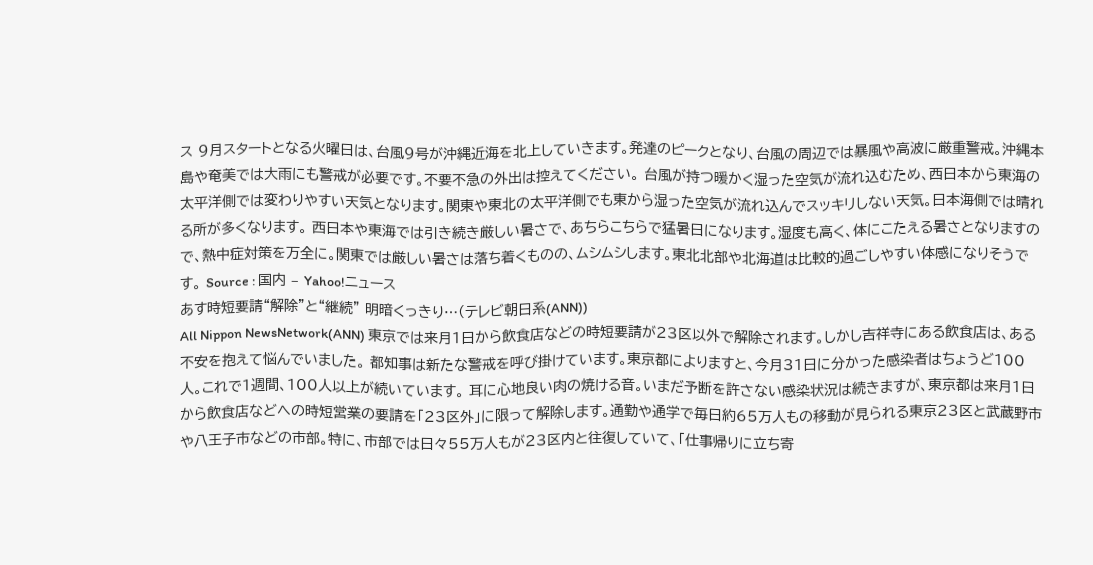ス 9月スタートとなる火曜日は、台風9号が沖縄近海を北上していきます。発達のピークとなり、台風の周辺では暴風や高波に厳重警戒。沖縄本島や奄美では大雨にも警戒が必要です。不要不急の外出は控えてください。 台風が持つ暖かく湿った空気が流れ込むため、西日本から東海の太平洋側では変わりやすい天気となります。関東や東北の太平洋側でも東から湿った空気が流れ込んでスッキリしない天気。日本海側では晴れる所が多くなります。 西日本や東海では引き続き厳しい暑さで、あちらこちらで猛暑日になります。湿度も高く、体にこたえる暑さとなりますので、熱中症対策を万全に。関東では厳しい暑さは落ち着くものの、ムシムシします。東北北部や北海道は比較的過ごしやすい体感になりそうです。 Source : 国内 – Yahoo!ニュース
あす時短要請“解除”と“継続” 明暗くっきり…(テレビ朝日系(ANN))
All Nippon NewsNetwork(ANN) 東京では来月1日から飲食店などの時短要請が23区以外で解除されます。しかし吉祥寺にある飲食店は、ある不安を抱えて悩んでいました。 都知事は新たな警戒を呼び掛けています。東京都によりますと、今月31日に分かった感染者はちょうど100人。これで1週間、100人以上が続いています。 耳に心地良い肉の焼ける音。いまだ予断を許さない感染状況は続きますが、東京都は来月1日から飲食店などへの時短営業の要請を「23区外」に限って解除します。通勤や通学で毎日約65万人もの移動が見られる東京23区と武蔵野市や八王子市などの市部。特に、市部では日々55万人もが23区内と往復していて、「仕事帰りに立ち寄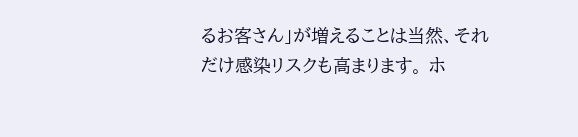るお客さん」が増えることは当然、それだけ感染リスクも高まります。 ホ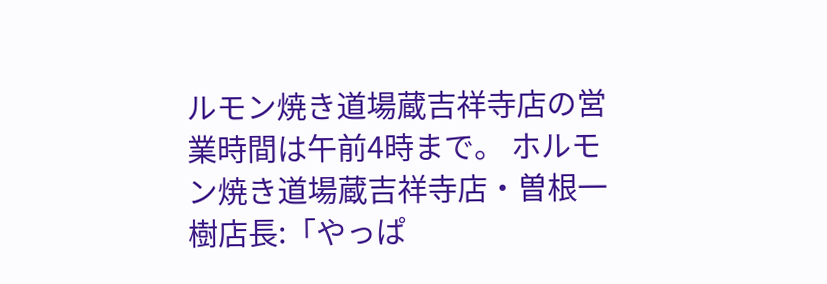ルモン焼き道場蔵吉祥寺店の営業時間は午前4時まで。 ホルモン焼き道場蔵吉祥寺店・曽根一樹店長:「やっぱ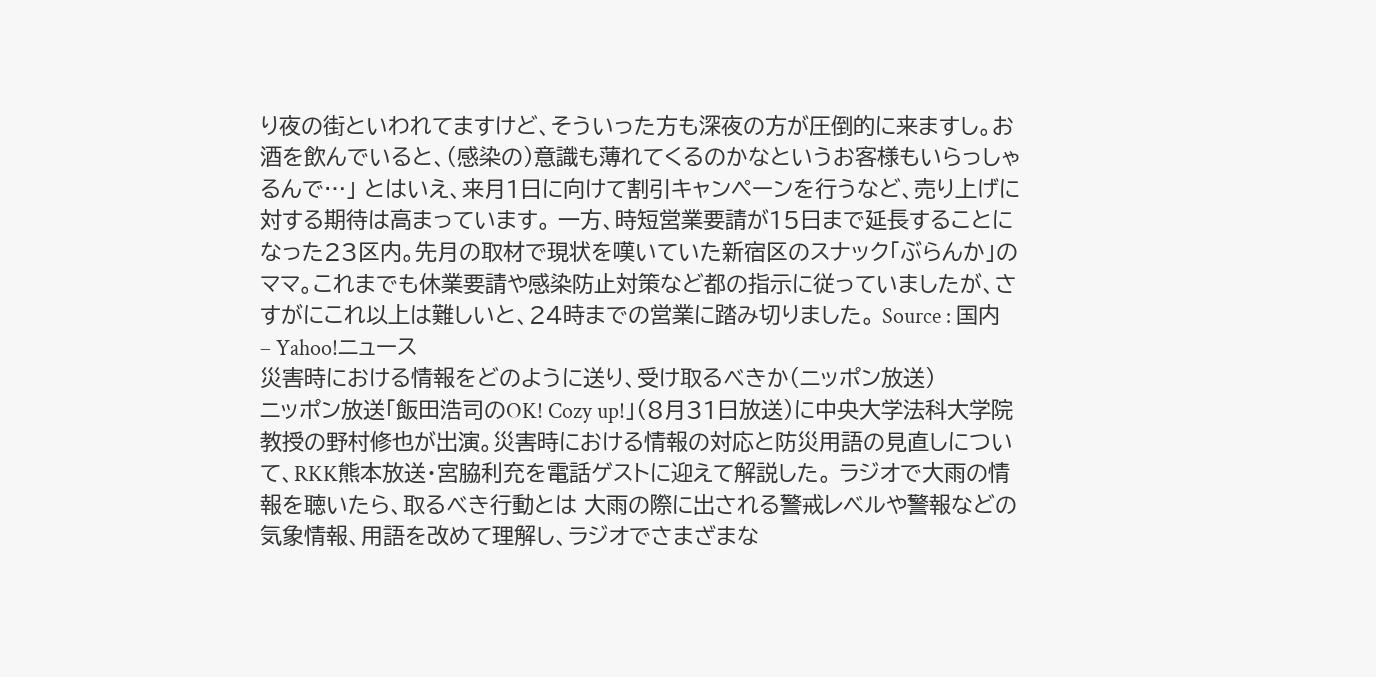り夜の街といわれてますけど、そういった方も深夜の方が圧倒的に来ますし。お酒を飲んでいると、(感染の)意識も薄れてくるのかなというお客様もいらっしゃるんで…」 とはいえ、来月1日に向けて割引キャンペーンを行うなど、売り上げに対する期待は高まっています。 一方、時短営業要請が15日まで延長することになった23区内。先月の取材で現状を嘆いていた新宿区のスナック「ぶらんか」のママ。これまでも休業要請や感染防止対策など都の指示に従っていましたが、さすがにこれ以上は難しいと、24時までの営業に踏み切りました。 Source : 国内 – Yahoo!ニュース
災害時における情報をどのように送り、受け取るべきか(ニッポン放送)
ニッポン放送「飯田浩司のOK! Cozy up!」(8月31日放送)に中央大学法科大学院教授の野村修也が出演。災害時における情報の対応と防災用語の見直しについて、RKK熊本放送・宮脇利充を電話ゲストに迎えて解説した。 ラジオで大雨の情報を聴いたら、取るべき行動とは 大雨の際に出される警戒レベルや警報などの気象情報、用語を改めて理解し、ラジオでさまざまな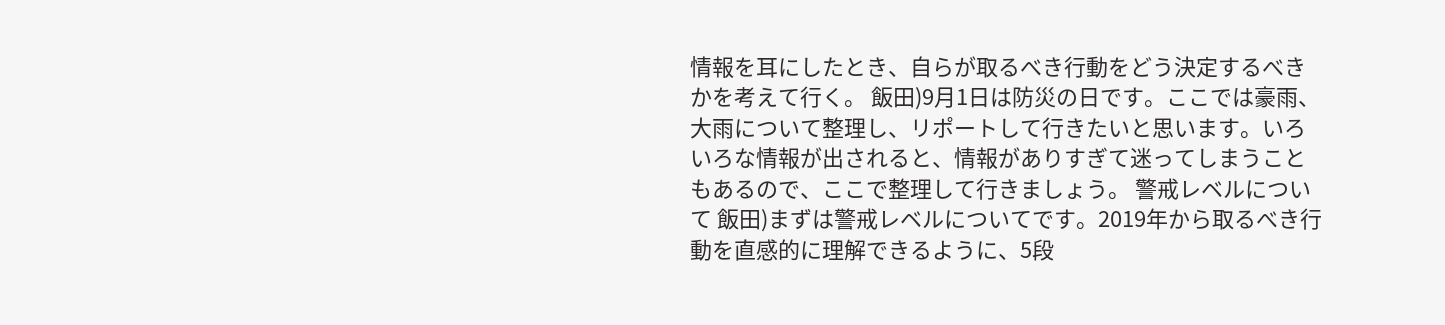情報を耳にしたとき、自らが取るべき行動をどう決定するべきかを考えて行く。 飯田)9月1日は防災の日です。ここでは豪雨、大雨について整理し、リポートして行きたいと思います。いろいろな情報が出されると、情報がありすぎて迷ってしまうこともあるので、ここで整理して行きましょう。 警戒レベルについて 飯田)まずは警戒レベルについてです。2019年から取るべき行動を直感的に理解できるように、5段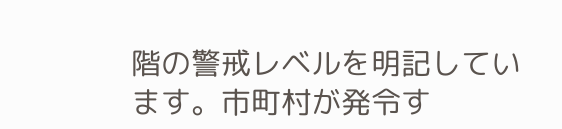階の警戒レベルを明記しています。市町村が発令す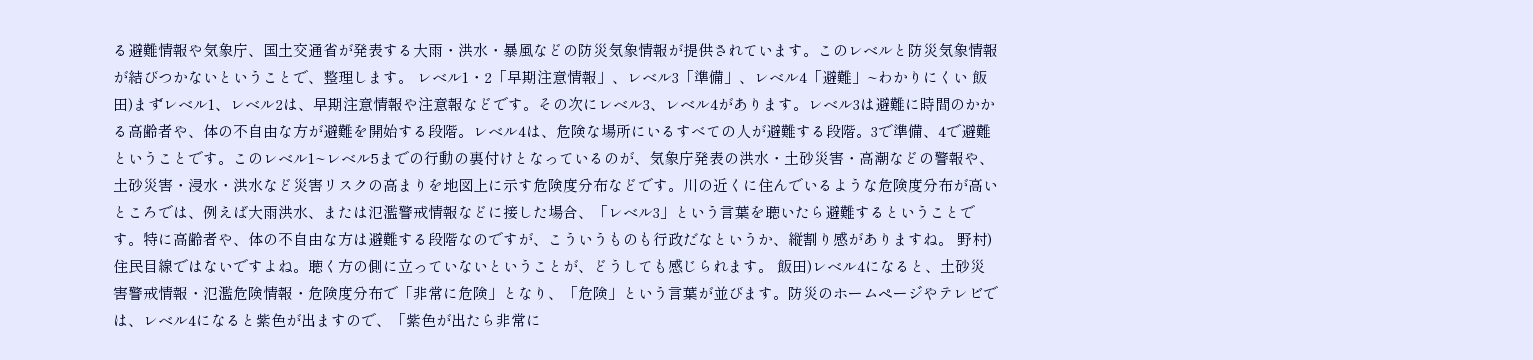る避難情報や気象庁、国土交通省が発表する大雨・洪水・暴風などの防災気象情報が提供されています。このレベルと防災気象情報が結びつかないということで、整理します。 レベル1・2「早期注意情報」、レベル3「準備」、レベル4「避難」~わかりにくい 飯田)まずレベル1、レベル2は、早期注意情報や注意報などです。その次にレベル3、レベル4があります。レベル3は避難に時間のかかる高齢者や、体の不自由な方が避難を開始する段階。レベル4は、危険な場所にいるすべての人が避難する段階。3で準備、4で避難ということです。このレベル1~レベル5までの行動の裏付けとなっているのが、気象庁発表の洪水・土砂災害・高潮などの警報や、土砂災害・浸水・洪水など災害リスクの高まりを地図上に示す危険度分布などです。川の近くに住んでいるような危険度分布が高いところでは、例えば大雨洪水、または氾濫警戒情報などに接した場合、「レベル3」という言葉を聴いたら避難するということです。特に高齢者や、体の不自由な方は避難する段階なのですが、こういうものも行政だなというか、縦割り感がありますね。 野村)住民目線ではないですよね。聴く方の側に立っていないということが、どうしても感じられます。 飯田)レベル4になると、土砂災害警戒情報・氾濫危険情報・危険度分布で「非常に危険」となり、「危険」という言葉が並びます。防災のホームページやテレビでは、レベル4になると紫色が出ますので、「紫色が出たら非常に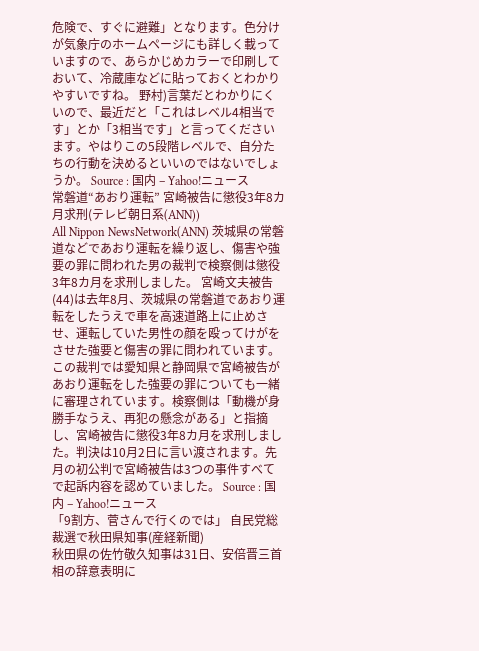危険で、すぐに避難」となります。色分けが気象庁のホームページにも詳しく載っていますので、あらかじめカラーで印刷しておいて、冷蔵庫などに貼っておくとわかりやすいですね。 野村)言葉だとわかりにくいので、最近だと「これはレベル4相当です」とか「3相当です」と言ってくださいます。やはりこの5段階レベルで、自分たちの行動を決めるといいのではないでしょうか。 Source : 国内 – Yahoo!ニュース
常磐道“あおり運転” 宮崎被告に懲役3年8カ月求刑(テレビ朝日系(ANN))
All Nippon NewsNetwork(ANN) 茨城県の常磐道などであおり運転を繰り返し、傷害や強要の罪に問われた男の裁判で検察側は懲役3年8カ月を求刑しました。 宮崎文夫被告(44)は去年8月、茨城県の常磐道であおり運転をしたうえで車を高速道路上に止めさせ、運転していた男性の顔を殴ってけがをさせた強要と傷害の罪に問われています。この裁判では愛知県と静岡県で宮崎被告があおり運転をした強要の罪についても一緒に審理されています。検察側は「動機が身勝手なうえ、再犯の懸念がある」と指摘し、宮崎被告に懲役3年8カ月を求刑しました。判決は10月2日に言い渡されます。先月の初公判で宮崎被告は3つの事件すべてで起訴内容を認めていました。 Source : 国内 – Yahoo!ニュース
「9割方、菅さんで行くのでは」 自民党総裁選で秋田県知事(産経新聞)
秋田県の佐竹敬久知事は31日、安倍晋三首相の辞意表明に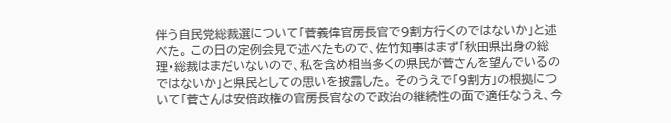伴う自民党総裁選について「菅義偉官房長官で9割方行くのではないか」と述べた。 この日の定例会見で述べたもので、佐竹知事はまず「秋田県出身の総理・総裁はまだいないので、私を含め相当多くの県民が菅さんを望んでいるのではないか」と県民としての思いを披露した。 そのうえで「9割方」の根拠について「菅さんは安倍政権の官房長官なので政治の継続性の面で適任なうえ、今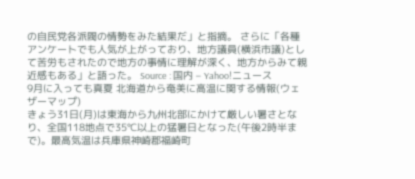の自民党各派閥の情勢をみた結果だ」と指摘。 さらに「各種アンケートでも人気が上がっており、地方議員(横浜市議)として苦労もされたので地方の事情に理解が深く、地方からみて親近感もある」と語った。 Source : 国内 – Yahoo!ニュース
9月に入っても真夏 北海道から奄美に高温に関する情報(ウェザーマップ)
きょう31日(月)は東海から九州北部にかけて厳しい暑さとなり、全国118地点で35℃以上の猛暑日となった(午後2時半まで)。最高気温は兵庫県神崎郡福崎町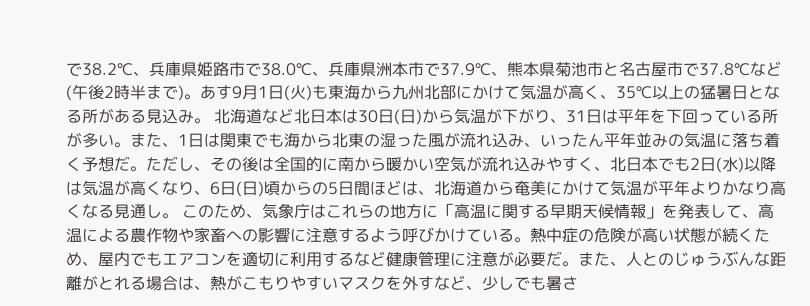で38.2℃、兵庫県姫路市で38.0℃、兵庫県洲本市で37.9℃、熊本県菊池市と名古屋市で37.8℃など(午後2時半まで)。あす9月1日(火)も東海から九州北部にかけて気温が高く、35℃以上の猛暑日となる所がある見込み。 北海道など北日本は30日(日)から気温が下がり、31日は平年を下回っている所が多い。また、1日は関東でも海から北東の湿った風が流れ込み、いったん平年並みの気温に落ち着く予想だ。ただし、その後は全国的に南から暖かい空気が流れ込みやすく、北日本でも2日(水)以降は気温が高くなり、6日(日)頃からの5日間ほどは、北海道から奄美にかけて気温が平年よりかなり高くなる見通し。 このため、気象庁はこれらの地方に「高温に関する早期天候情報」を発表して、高温による農作物や家畜への影響に注意するよう呼びかけている。熱中症の危険が高い状態が続くため、屋内でもエアコンを適切に利用するなど健康管理に注意が必要だ。また、人とのじゅうぶんな距離がとれる場合は、熱がこもりやすいマスクを外すなど、少しでも暑さ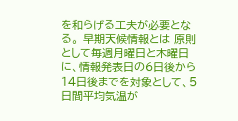を和らげる工夫が必要となる。 早期天候情報とは 原則として毎週月曜日と木曜日に、情報発表日の6日後から14日後までを対象として、5日間平均気温が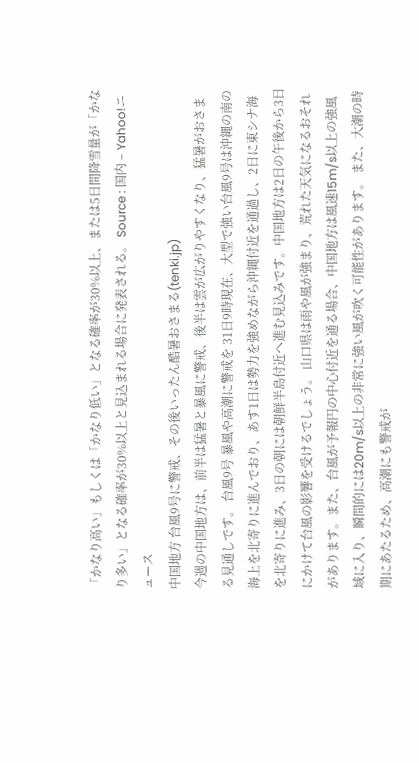「かなり高い」もしくは「かなり低い」となる確率が30%以上、または5日間降雪量が「かなり多い」となる確率が30%以上と見込まれる場合に発表される。 Source : 国内 – Yahoo!ニュース
中国地方 台風9号に警戒、その後いったん酷暑おさまる(tenki.jp)
今週の中国地方は、前半は猛暑と暴風に警戒、後半は雲が広がりやすくなり、猛暑がおさまる見通しです。 台風9号 暴風や高潮に警戒を 31日9時現在、大型で強い台風9号は沖縄の南の海上を北寄りに進んでおり、あす1日は勢力を強めながら沖縄付近を通過し、2日に東シナ海を北寄りに進み、3日の朝には朝鮮半島付近へ進む見込みです。中国地方は2日の午後から3日にかけて台風の影響を受けるでしょう。 山口県は雨や風が強まり、荒れた天気になるおそれがあります。また、台風が予報円の中心付近を通る場合、中国地方は風速15m/s以上の強風域に入り、瞬間的には20m/s以上の非常に強い風が吹く可能性があります。 また、大潮の時期にあたるため、高潮にも警戒が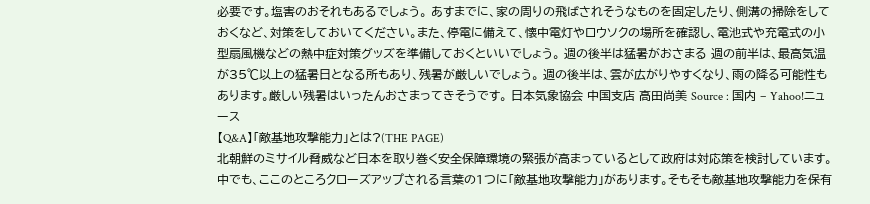必要です。塩害のおそれもあるでしょう。 あすまでに、家の周りの飛ばされそうなものを固定したり、側溝の掃除をしておくなど、対策をしておいてください。また、停電に備えて、懐中電灯やロウソクの場所を確認し、電池式や充電式の小型扇風機などの熱中症対策グッズを準備しておくといいでしょう。 週の後半は猛暑がおさまる 週の前半は、最高気温が35℃以上の猛暑日となる所もあり、残暑が厳しいでしょう。 週の後半は、雲が広がりやすくなり、雨の降る可能性もあります。厳しい残暑はいったんおさまってきそうです。 日本気象協会 中国支店 高田尚美 Source : 国内 – Yahoo!ニュース
【Q&A】「敵基地攻撃能力」とは?(THE PAGE)
北朝鮮のミサイル脅威など日本を取り巻く安全保障環境の緊張が高まっているとして政府は対応策を検討しています。中でも、ここのところクローズアップされる言葉の1つに「敵基地攻撃能力」があります。そもそも敵基地攻撃能力を保有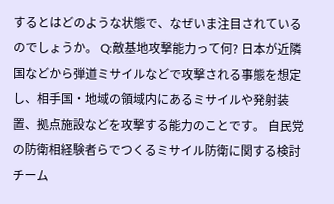するとはどのような状態で、なぜいま注目されているのでしょうか。 Q:敵基地攻撃能力って何? 日本が近隣国などから弾道ミサイルなどで攻撃される事態を想定し、相手国・地域の領域内にあるミサイルや発射装置、拠点施設などを攻撃する能力のことです。 自民党の防衛相経験者らでつくるミサイル防衛に関する検討チーム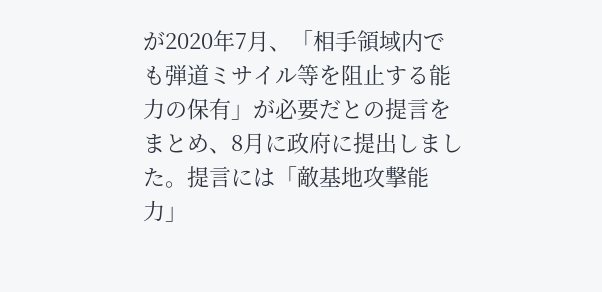が2020年7月、「相手領域内でも弾道ミサイル等を阻止する能力の保有」が必要だとの提言をまとめ、8月に政府に提出しました。提言には「敵基地攻撃能力」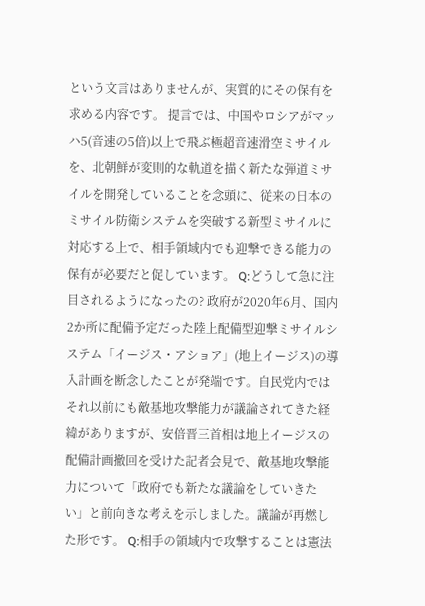という文言はありませんが、実質的にその保有を求める内容です。 提言では、中国やロシアがマッハ5(音速の5倍)以上で飛ぶ極超音速滑空ミサイルを、北朝鮮が変則的な軌道を描く新たな弾道ミサイルを開発していることを念頭に、従来の日本のミサイル防衛システムを突破する新型ミサイルに対応する上で、相手領域内でも迎撃できる能力の保有が必要だと促しています。 Q:どうして急に注目されるようになったの? 政府が2020年6月、国内2か所に配備予定だった陸上配備型迎撃ミサイルシステム「イージス・アショア」(地上イージス)の導入計画を断念したことが発端です。自民党内ではそれ以前にも敵基地攻撃能力が議論されてきた経緯がありますが、安倍晋三首相は地上イージスの配備計画撤回を受けた記者会見で、敵基地攻撃能力について「政府でも新たな議論をしていきたい」と前向きな考えを示しました。議論が再燃した形です。 Q:相手の領域内で攻撃することは憲法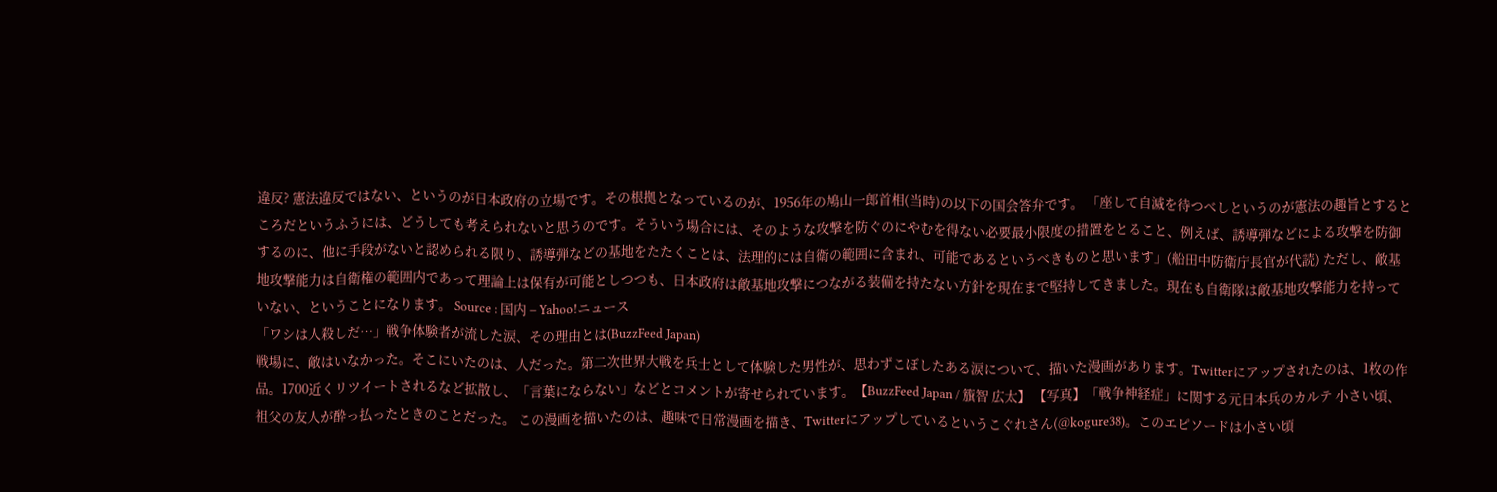違反? 憲法違反ではない、というのが日本政府の立場です。その根拠となっているのが、1956年の鳩山一郎首相(当時)の以下の国会答弁です。 「座して自滅を待つべしというのが憲法の趣旨とするところだというふうには、どうしても考えられないと思うのです。そういう場合には、そのような攻撃を防ぐのにやむを得ない必要最小限度の措置をとること、例えば、誘導弾などによる攻撃を防御するのに、他に手段がないと認められる限り、誘導弾などの基地をたたくことは、法理的には自衛の範囲に含まれ、可能であるというべきものと思います」(船田中防衛庁長官が代読) ただし、敵基地攻撃能力は自衛権の範囲内であって理論上は保有が可能としつつも、日本政府は敵基地攻撃につながる装備を持たない方針を現在まで堅持してきました。現在も自衛隊は敵基地攻撃能力を持っていない、ということになります。 Source : 国内 – Yahoo!ニュース
「ワシは人殺しだ…」戦争体験者が流した涙、その理由とは(BuzzFeed Japan)
戦場に、敵はいなかった。そこにいたのは、人だった。第二次世界大戦を兵士として体験した男性が、思わずこぼしたある涙について、描いた漫画があります。Twitterにアップされたのは、1枚の作品。1700近くリツイートされるなど拡散し、「言葉にならない」などとコメントが寄せられています。【BuzzFeed Japan / 籏智 広太】 【写真】「戦争神経症」に関する元日本兵のカルテ 小さい頃、祖父の友人が酔っ払ったときのことだった。 この漫画を描いたのは、趣味で日常漫画を描き、Twitterにアップしているというこぐれさん(@kogure38)。このエピソードは小さい頃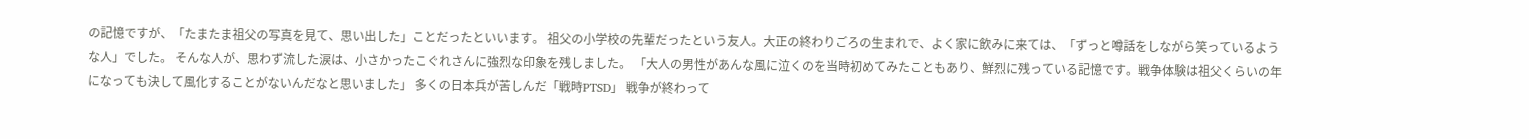の記憶ですが、「たまたま祖父の写真を見て、思い出した」ことだったといいます。 祖父の小学校の先輩だったという友人。大正の終わりごろの生まれで、よく家に飲みに来ては、「ずっと噂話をしながら笑っているような人」でした。 そんな人が、思わず流した涙は、小さかったこぐれさんに強烈な印象を残しました。 「大人の男性があんな風に泣くのを当時初めてみたこともあり、鮮烈に残っている記憶です。戦争体験は祖父くらいの年になっても決して風化することがないんだなと思いました」 多くの日本兵が苦しんだ「戦時PTSD」 戦争が終わって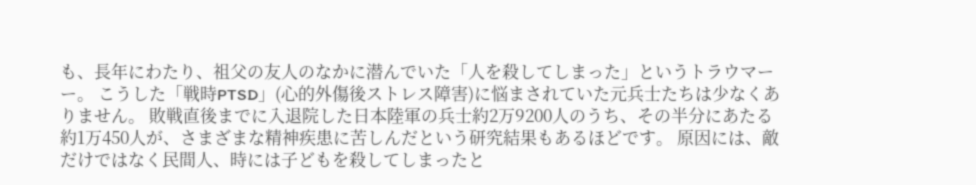も、長年にわたり、祖父の友人のなかに潜んでいた「人を殺してしまった」というトラウマーー。 こうした「戦時PTSD」(心的外傷後ストレス障害)に悩まされていた元兵士たちは少なくありません。 敗戦直後までに入退院した日本陸軍の兵士約2万9200人のうち、その半分にあたる約1万450人が、さまざまな精神疾患に苦しんだという研究結果もあるほどです。 原因には、敵だけではなく民間人、時には子どもを殺してしまったと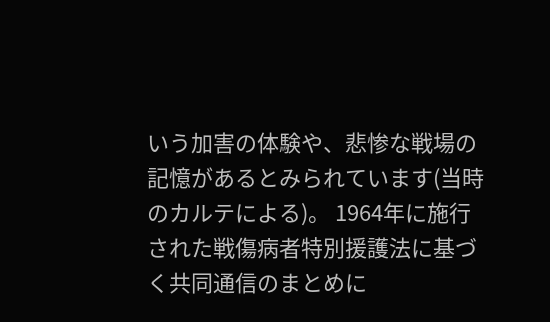いう加害の体験や、悲惨な戦場の記憶があるとみられています(当時のカルテによる)。 1964年に施行された戦傷病者特別援護法に基づく共同通信のまとめに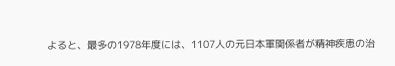よると、最多の1978年度には、1107人の元日本軍関係者が精神疾患の治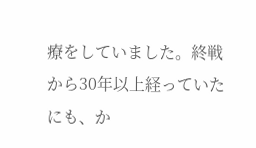療をしていました。終戦から30年以上経っていたにも、か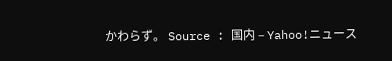かわらず。 Source : 国内 – Yahoo!ニュース